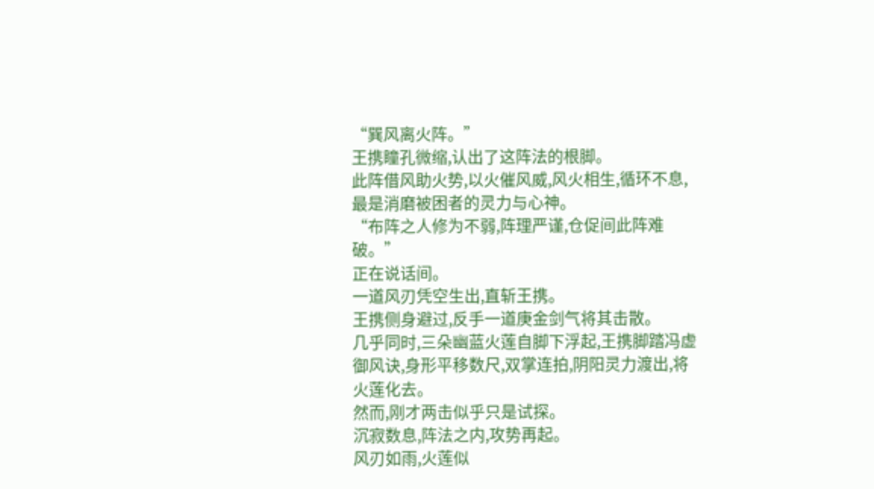“巽风离火阵。”
王携瞳孔微缩,认出了这阵法的根脚。
此阵借风助火势,以火催风威,风火相生,循环不息,最是消磨被困者的灵力与心神。
“布阵之人修为不弱,阵理严谨,仓促间此阵难破。”
正在说话间。
一道风刃凭空生出,直斩王携。
王携侧身避过,反手一道庚金剑气将其击散。
几乎同时,三朵幽蓝火莲自脚下浮起,王携脚踏冯虚御风诀,身形平移数尺,双掌连拍,阴阳灵力渡出,将火莲化去。
然而,刚才两击似乎只是试探。
沉寂数息,阵法之内,攻势再起。
风刃如雨,火莲似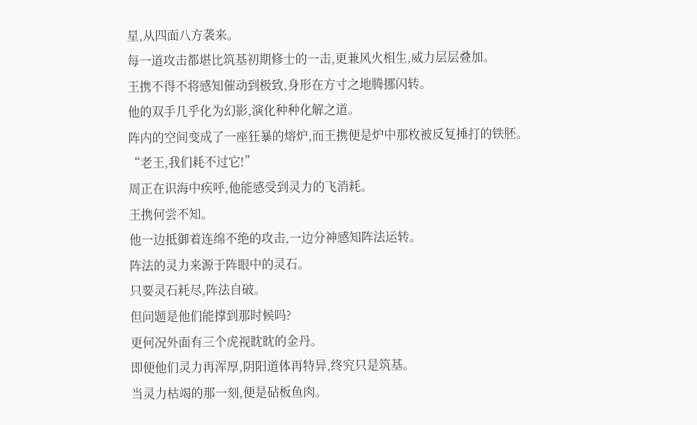星,从四面八方袭来。
每一道攻击都堪比筑基初期修士的一击,更兼风火相生,威力层层叠加。
王携不得不将感知催动到极致,身形在方寸之地腾挪闪转。
他的双手几乎化为幻影,演化种种化解之道。
阵内的空间变成了一座狂暴的熔炉,而王携便是炉中那枚被反复捶打的铁胚。
“老王,我们耗不过它!”
周正在识海中疾呼,他能感受到灵力的飞消耗。
王携何尝不知。
他一边抵御着连绵不绝的攻击,一边分神感知阵法运转。
阵法的灵力来源于阵眼中的灵石。
只要灵石耗尽,阵法自破。
但问题是他们能撑到那时候吗?
更何况外面有三个虎视眈眈的金丹。
即便他们灵力再浑厚,阴阳道体再特异,终究只是筑基。
当灵力枯竭的那一刻,便是砧板鱼肉。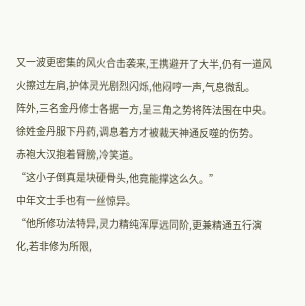又一波更密集的风火合击袭来,王携避开了大半,仍有一道风火擦过左肩,护体灵光剧烈闪烁,他闷哼一声,气息微乱。
阵外,三名金丹修士各据一方,呈三角之势将阵法围在中央。
徐姓金丹服下丹药,调息着方才被裁天神通反噬的伤势。
赤袍大汉抱着臂膀,冷笑道。
“这小子倒真是块硬骨头,他竟能撑这么久。”
中年文士手也有一丝惊异。
“他所修功法特异,灵力精纯浑厚远同阶,更兼精通五行演化,若非修为所限,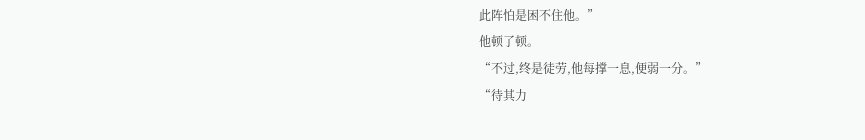此阵怕是困不住他。”
他顿了顿。
“不过,终是徒劳,他每撑一息,便弱一分。”
“待其力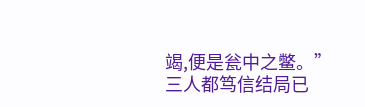竭,便是瓮中之鳖。”
三人都笃信结局已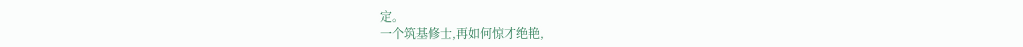定。
一个筑基修士,再如何惊才绝艳,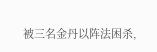被三名金丹以阵法困杀,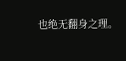也绝无翻身之理。